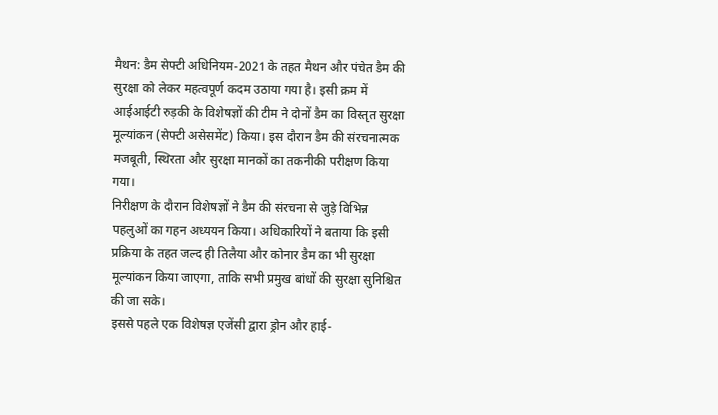मैथन: डैम सेफ्टी अधिनियम-2021 के तहत मैथन और पंचेत डैम की सुरक्षा को लेकर महत्वपूर्ण कदम उठाया गया है। इसी क्रम में आईआईटी रुड़की के विशेषज्ञों की टीम ने दोनों डैम का विस्तृत सुरक्षा मूल्यांकन (सेफ्टी असेसमेंट) किया। इस दौरान डैम की संरचनात्मक मजबूती, स्थिरता और सुरक्षा मानकों का तकनीकी परीक्षण किया गया।
निरीक्षण के दौरान विशेषज्ञों ने डैम की संरचना से जुड़े विभिन्न पहलुओं का गहन अध्ययन किया। अधिकारियों ने बताया कि इसी प्रक्रिया के तहत जल्द ही तिलैया और कोनार डैम का भी सुरक्षा मूल्यांकन किया जाएगा, ताकि सभी प्रमुख बांधों की सुरक्षा सुनिश्चित की जा सके।
इससे पहले एक विशेषज्ञ एजेंसी द्वारा ड्रोन और हाई-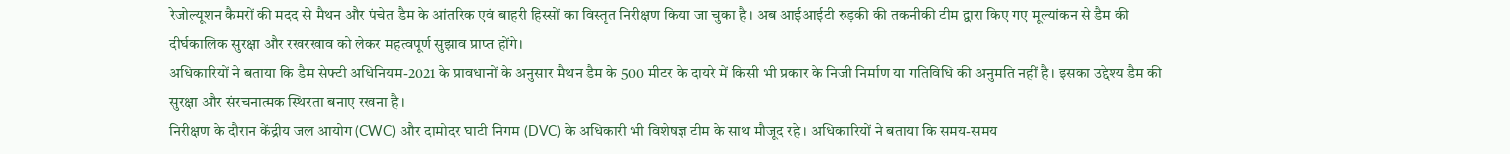रेजोल्यूशन कैमरों की मदद से मैथन और पंचेत डैम के आंतरिक एवं बाहरी हिस्सों का विस्तृत निरीक्षण किया जा चुका है। अब आईआईटी रुड़की की तकनीकी टीम द्वारा किए गए मूल्यांकन से डैम की दीर्घकालिक सुरक्षा और रखरखाव को लेकर महत्वपूर्ण सुझाव प्राप्त होंगे।
अधिकारियों ने बताया कि डैम सेफ्टी अधिनियम-2021 के प्रावधानों के अनुसार मैथन डैम के 500 मीटर के दायरे में किसी भी प्रकार के निजी निर्माण या गतिविधि की अनुमति नहीं है। इसका उद्देश्य डैम की सुरक्षा और संरचनात्मक स्थिरता बनाए रखना है।
निरीक्षण के दौरान केंद्रीय जल आयोग (CWC) और दामोदर घाटी निगम (DVC) के अधिकारी भी विशेषज्ञ टीम के साथ मौजूद रहे। अधिकारियों ने बताया कि समय-समय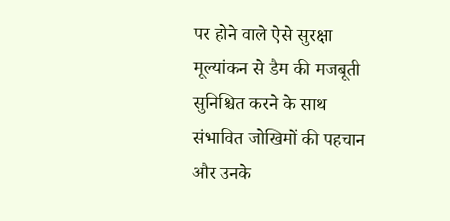पर होने वाले ऐसे सुरक्षा मूल्यांकन से डैम की मजबूती सुनिश्चित करने के साथ संभावित जोखिमों की पहचान और उनके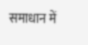समाधान में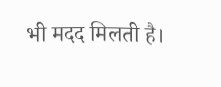भी मदद मिलती है।